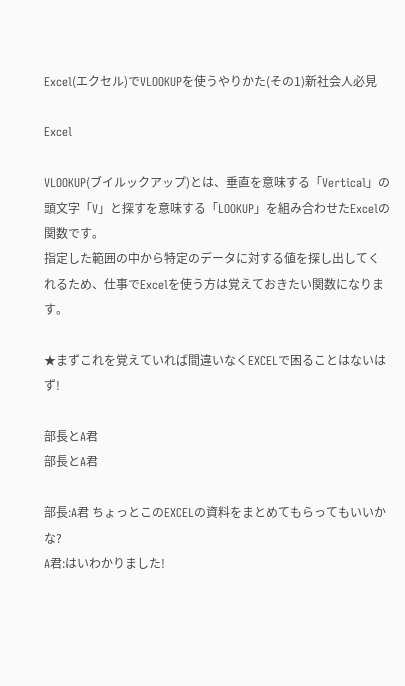Excel(エクセル)でVLOOKUPを使うやりかた(その1)新社会人必見

Excel

VLOOKUP(ブイルックアップ)とは、垂直を意味する「Vertical」の頭文字「V」と探すを意味する「LOOKUP」を組み合わせたExcelの関数です。
指定した範囲の中から特定のデータに対する値を探し出してくれるため、仕事でExcelを使う方は覚えておきたい関数になります。

★まずこれを覚えていれば間違いなくEXCELで困ることはないはず!

部長とA君
部長とA君

部長:A君 ちょっとこのEXCELの資料をまとめてもらってもいいかな?
A君:はいわかりました!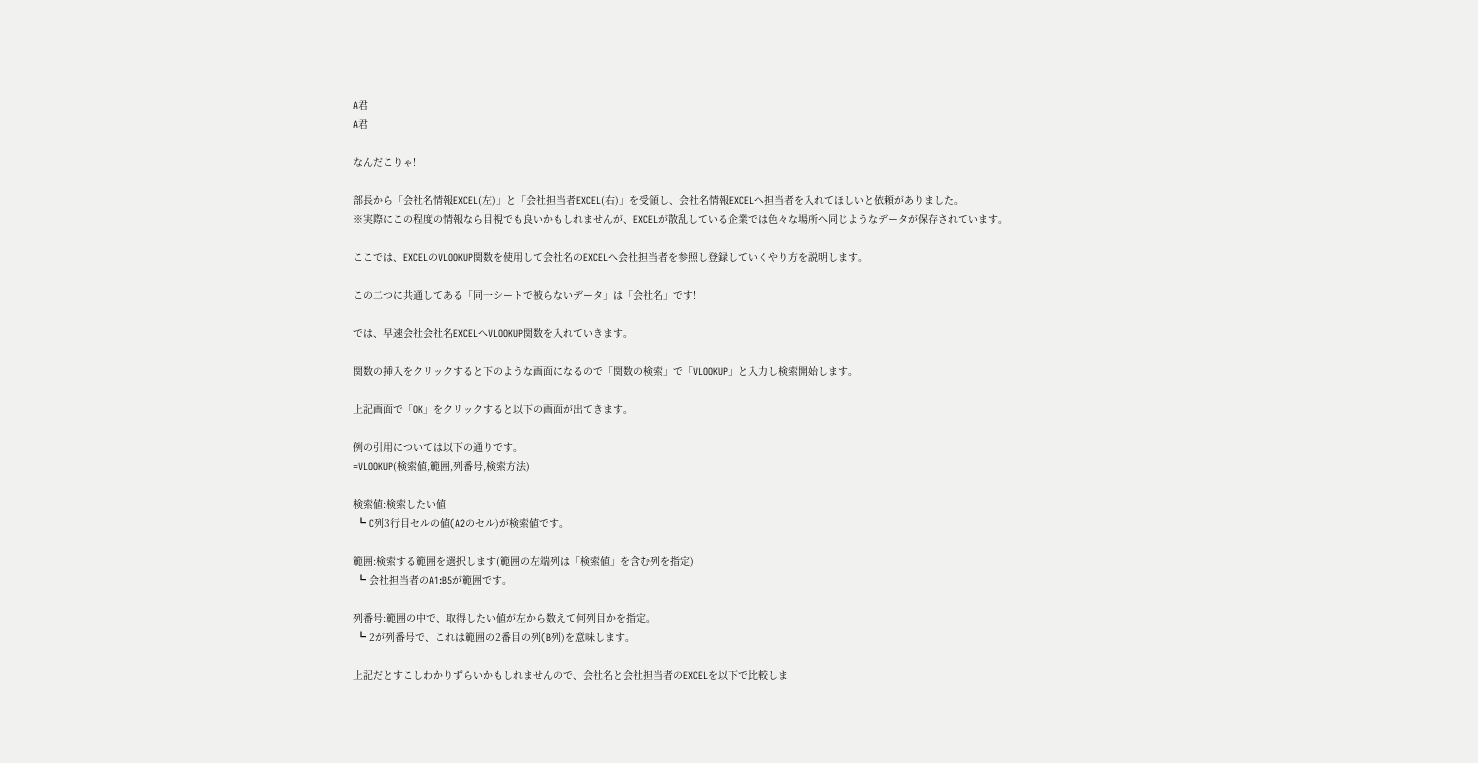A君
A君

なんだこりゃ!

部長から「会社名情報EXCEL(左)」と「会社担当者EXCEL(右)」を受領し、会社名情報EXCELへ担当者を入れてほしいと依頼がありました。
※実際にこの程度の情報なら目視でも良いかもしれませんが、EXCELが散乱している企業では色々な場所へ同じようなデータが保存されています。

ここでは、EXCELのVLOOKUP関数を使用して会社名のEXCELへ会社担当者を参照し登録していくやり方を説明します。

この二つに共通してある「同一シートで被らないデータ」は「会社名」です!

では、早速会社会社名EXCELへVLOOKUP関数を入れていきます。

関数の挿入をクリックすると下のような画面になるので「関数の検索」で「VLOOKUP」と入力し検索開始します。

上記画面で「OK」をクリックすると以下の画面が出てきます。

例の引用については以下の通りです。
=VLOOKUP(検索値,範囲,列番号,検索方法)

検索値:検索したい値
 ┗ C列3行目セルの値(A2のセル)が検索値です。

範囲:検索する範囲を選択します(範囲の左端列は「検索値」を含む列を指定)
 ┗ 会社担当者のA1:B5が範囲です。

列番号:範囲の中で、取得したい値が左から数えて何列目かを指定。
 ┗ 2が列番号で、これは範囲の2番目の列(B列)を意味します。

上記だとすこしわかりずらいかもしれませんので、会社名と会社担当者のEXCELを以下で比較しま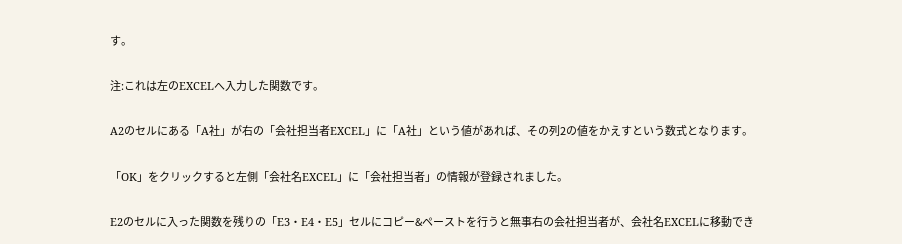す。

注:これは左のEXCELへ入力した関数です。

A2のセルにある「A社」が右の「会社担当者EXCEL」に「A社」という値があれば、その列2の値をかえすという数式となります。

「OK」をクリックすると左側「会社名EXCEL」に「会社担当者」の情報が登録されました。

E2のセルに入った関数を残りの「E3・E4・E5」セルにコピー&ペーストを行うと無事右の会社担当者が、会社名EXCELに移動でき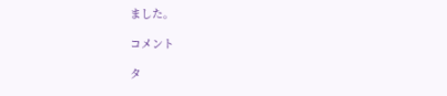ました。

コメント

タ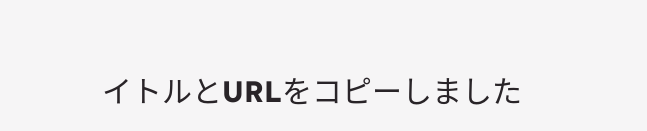イトルとURLをコピーしました